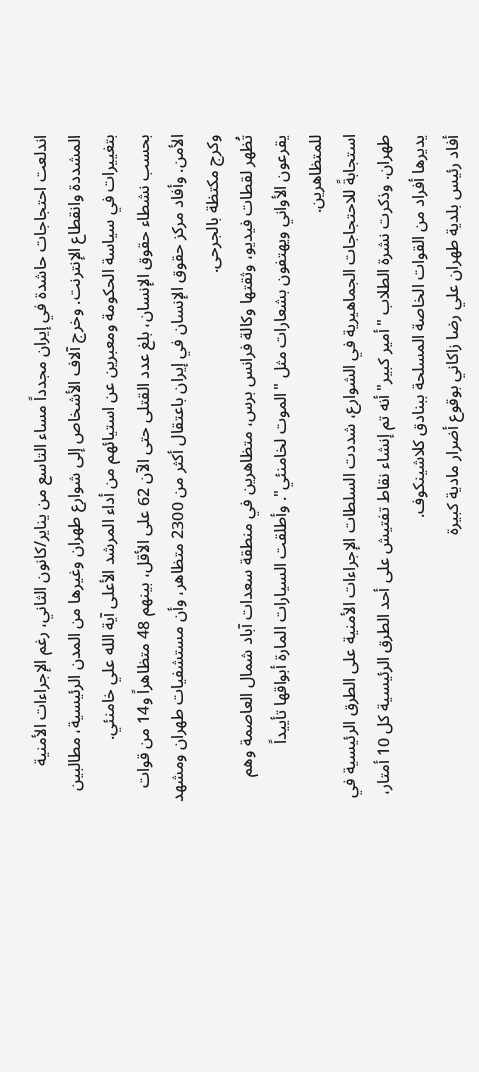اندلعت احتجاجات حاشدة في إيران مجدداً مساء التاسع من يناير/كانون الثاني، رغم الإجراءات الأمنية المشددة وانقطاع الإنترنت. وخرج آلاف الأشخاص إلى شوارع طهران وغيرها من المدن الرئيسية، مطالبين بتغييرات في سياسة الحكومة ومعبرين عن استيائهم من أداء المرشد الأعلى آية الله علي خامنئي.
بحسب نشطاء حقوق الإنسان، بلغ عدد القتلى حتى الآن 62 على الأقل، بينهم 48 متظاهراً و14 من قوات الأمن. وأفاد مركز حقوق الإنسان في إيران باعتقال أكثر من 2300 متظاهر، وأن مستشفيات طهران ومشهد وكرج مكتظة بالجرحى.
تُظهر لقطات فيديو، وثقتها وكالة فرانس برس، متظاهرين في منطقة سعدات آباد شمال العاصمة وهم يقرعون الأواني ويهتفون بشعارات مثل "الموت لخامنئي". وأطلقت السيارات المارة أبواقها تأييداً للمتظاهرين.
استجابةً للاحتجاجات الجماهيرية في الشوارع، شددت السلطات الإجراءات الأمنية على الطرق الرئيسية في طهران. وذكرت نشرة الطلاب "أمير كبير" أنه تم إنشاء نقاط تفتيش على أحد الطرق الرئيسية كل 10 أمتار، يديرها أفراد من القوات الخاصة المسلحة ببنادق كلاشينكوف.
أفاد رئيس بلدية طهران علي رضا زاكاني بوقوع أضرار مادية كبيرة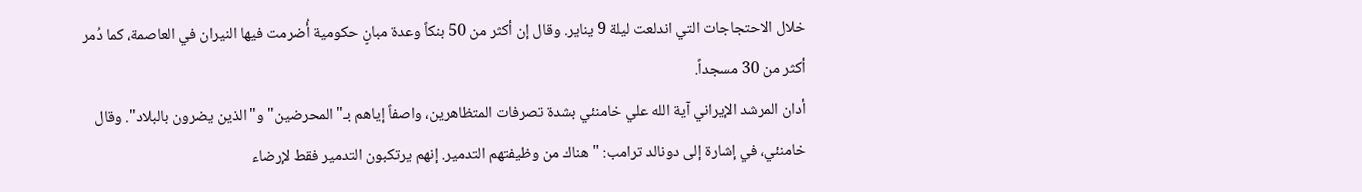خلال الاحتجاجات التي اندلعت ليلة 9 يناير. وقال إن أكثر من 50 بنكاً وعدة مبانٍ حكومية أُضرمت فيها النيران في العاصمة، كما دُمر أكثر من 30 مسجداً.
أدان المرشد الإيراني آية الله علي خامنئي بشدة تصرفات المتظاهرين، واصفاً إياهم بـ"المحرضين" و"الذين يضرون بالبلاد". وقال خامنئي، في إشارة إلى دونالد ترامب: "هناك من وظيفتهم التدمير. إنهم يرتكبون التدمير فقط لإرضاء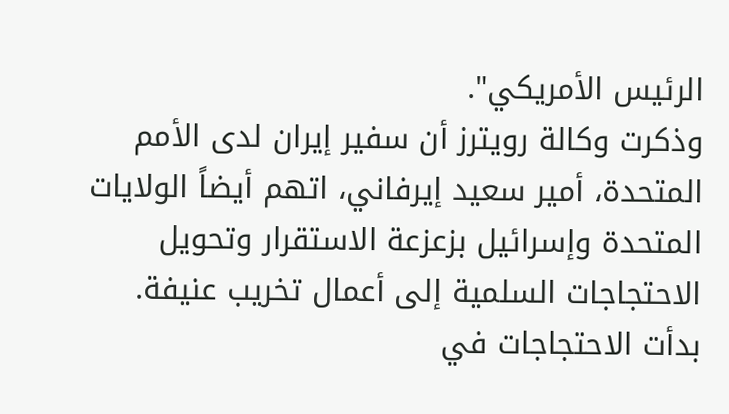الرئيس الأمريكي".
وذكرت وكالة رويترز أن سفير إيران لدى الأمم المتحدة، أمير سعيد إيرفاني، اتهم أيضاً الولايات المتحدة وإسرائيل بزعزعة الاستقرار وتحويل الاحتجاجات السلمية إلى أعمال تخريب عنيفة.
بدأت الاحتجاجات في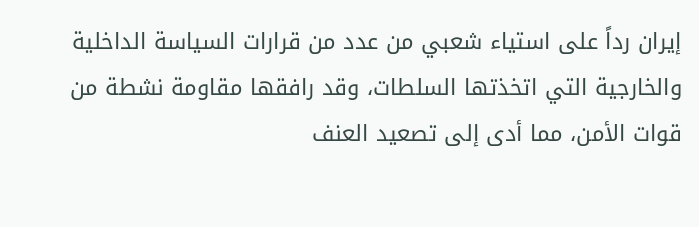إيران رداً على استياء شعبي من عدد من قرارات السياسة الداخلية والخارجية التي اتخذتها السلطات، وقد رافقها مقاومة نشطة من قوات الأمن، مما أدى إلى تصعيد العنف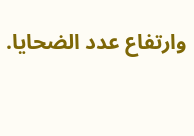وارتفاع عدد الضحايا.